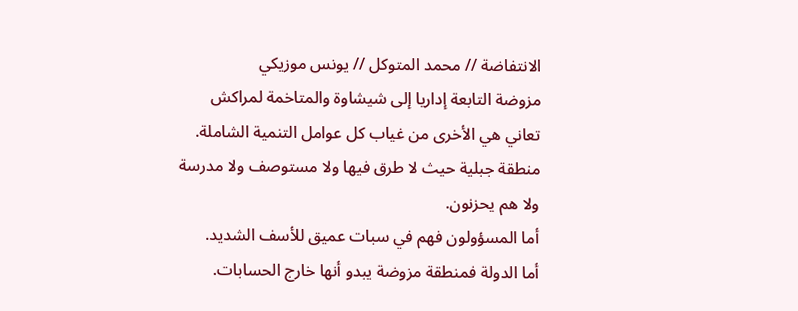الانتفاضة // محمد المتوكل // يونس موزيكي
مزوضة التابعة إداريا إلى شيشاوة والمتاخمة لمراكش تعاني هي الأخرى من غياب كل عوامل التنمية الشاملة.
منطقة جبلية حيث لا طرق فيها ولا مستوصف ولا مدرسة ولا هم يحزنون.
أما المسؤولون فهم في سبات عميق للأسف الشديد.
أما الدولة فمنطقة مزوضة يبدو أنها خارج الحسابات.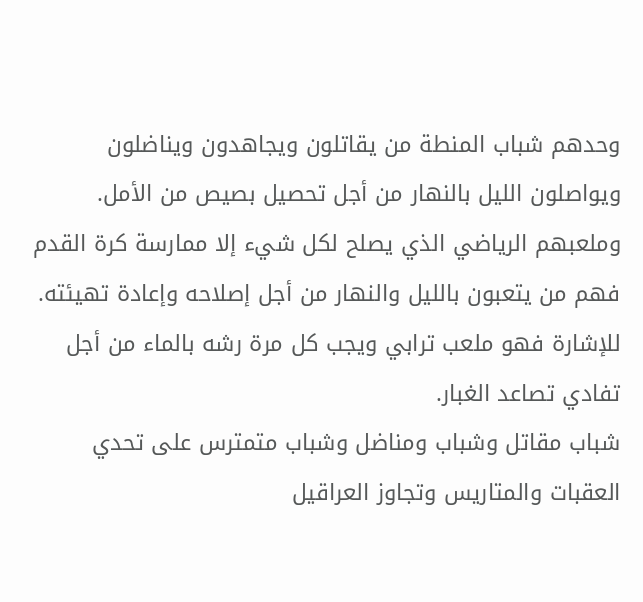وحدهم شباب المنطة من يقاتلون ويجاهدون ويناضلون ويواصلون الليل بالنهار من أجل تحصيل بصيص من الأمل.
وملعبهم الرياضي الذي يصلح لكل شيء إلا ممارسة كرة القدم فهم من يتعبون بالليل والنهار من أجل إصلاحه وإعادة تهيئته.
للإشارة فهو ملعب ترابي ويجب كل مرة رشه بالماء من أجل تفادي تصاعد الغبار.
شباب مقاتل وشباب ومناضل وشباب متمترس على تحدي العقبات والمتاريس وتجاوز العراقيل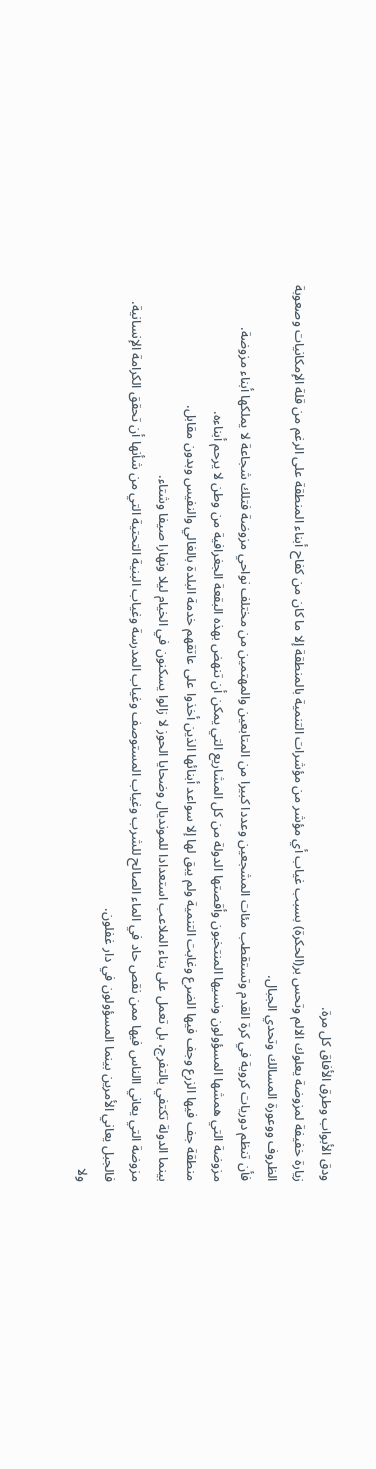ودق الأبواب وطرق الأفاق كل مرة.
زيارة خفيفة لمزوضة يعلوك الالم وتحس بر(الحكرة) بسبب غياب أي مؤشر من مؤشرات التنمية بالمنطقة إلا ما كان من كفاح أبناء المنطقة على الرغم من قلة الإمكانيات وصعوبة الظروف ووعورة المسالك وتحدي الجبال.
فأن تنظم دوريات كروية في كرة القدم وتستقطب مئات المشجعين وعددا كبيرا من المتابعين والمهتمين من مختلف نواحي مزوضة فتلك شجاعة لا يملكها أبناء مزوضة.
مزوضة التي همشها المسؤولون ونسيها المنتخبون وأقصتها الدولة من كل المشاريع التي يمكن أن تنهض بهذه البقعة الجغرافية من وطن لا يرحم أبناءه.
منطقة جف فيها الزرع وجف فيها الضرع وغابت التنمية ولم يبق لها إلا سواعد أبنائها الذين أخذوا على عاتقهم خدمة البلدة بالغالي والنفيس وبدون مقابل.
بينما الدولة تكتفي بالتفرج، بل تعمل على بناء الملاعب استعدادا للمونديال وضحايا الحوز لا زالوا يسكنون في الخيام ليلا ونهارا صيفا وشتاء.
مزوضة التي يعاني االناس فيها ممن نقص حاد في الماء الصالح للشرب وغياب المستوصف وغياب المدرسة وغياب البنية التحتية التي من شأنها أن تحقق الكرامة الإنسانية.
فالجبل يعاني الأمرين بينما المسؤولون في دار غفلون.
ولا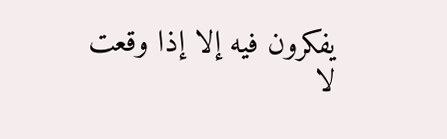يفكرون فيه إلا إذا وقعت لا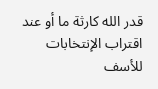قدر الله كارثة ما أو عند اقتراب الإنتخابات للأسف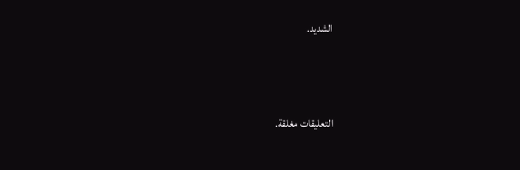الشديد.



التعليقات مغلقة.